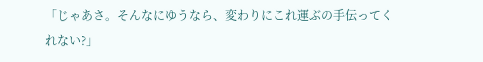「じゃあさ。そんなにゆうなら、変わりにこれ運ぶの手伝ってくれない?」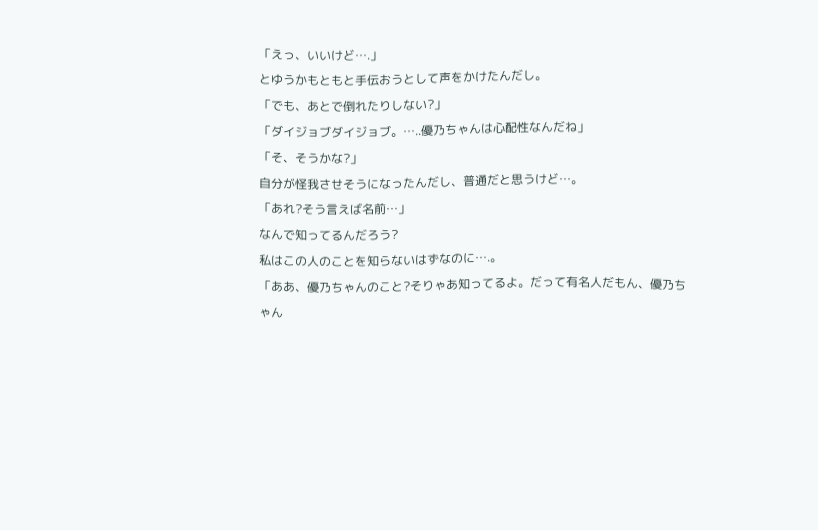「えっ、いいけど….」
とゆうかもともと手伝おうとして声をかけたんだし。
「でも、あとで倒れたりしない?」
「ダイジョブダイジョブ。…..優乃ちゃんは心配性なんだね」
「そ、そうかな?」
自分が怪我させそうになったんだし、普通だと思うけど…。
「あれ?そう言えば名前…」
なんで知ってるんだろう?
私はこの人のことを知らないはずなのに….。
「ああ、優乃ちゃんのこと?そりゃあ知ってるよ。だって有名人だもん、優乃ちゃん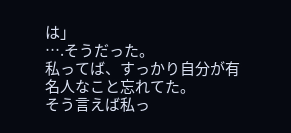は」
….そうだった。
私ってば、すっかり自分が有名人なこと忘れてた。
そう言えば私っ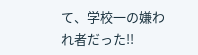て、学校一の嫌われ者だった!!